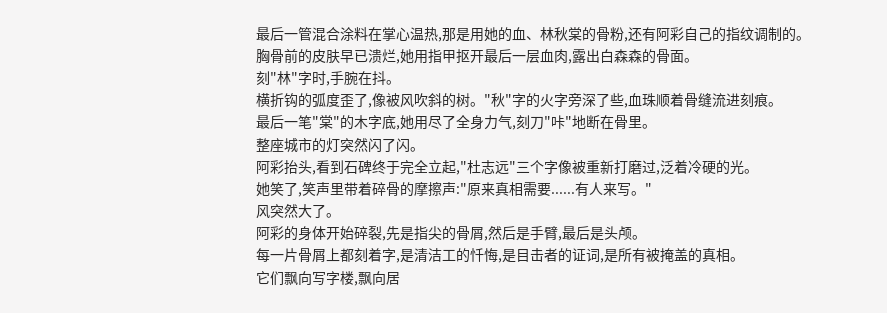最后一管混合涂料在掌心温热,那是用她的血、林秋棠的骨粉,还有阿彩自己的指纹调制的。
胸骨前的皮肤早已溃烂,她用指甲抠开最后一层血肉,露出白森森的骨面。
刻"林"字时,手腕在抖。
横折钩的弧度歪了,像被风吹斜的树。"秋"字的火字旁深了些,血珠顺着骨缝流进刻痕。
最后一笔"棠"的木字底,她用尽了全身力气,刻刀"咔"地断在骨里。
整座城市的灯突然闪了闪。
阿彩抬头,看到石碑终于完全立起,"杜志远"三个字像被重新打磨过,泛着冷硬的光。
她笑了,笑声里带着碎骨的摩擦声:"原来真相需要......有人来写。"
风突然大了。
阿彩的身体开始碎裂,先是指尖的骨屑,然后是手臂,最后是头颅。
每一片骨屑上都刻着字,是清洁工的忏悔,是目击者的证词,是所有被掩盖的真相。
它们飘向写字楼,飘向居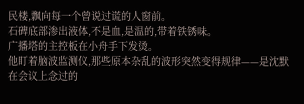民楼,飘向每一个曾说过谎的人窗前。
石碑底部渗出液体,不是血,是温的,带着铁锈味。
广播塔的主控板在小舟手下发烫。
他盯着脑波监测仪,那些原本杂乱的波形突然变得规律——是沈默在会议上念过的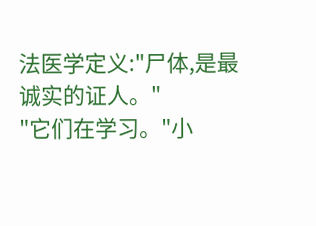法医学定义:"尸体,是最诚实的证人。"
"它们在学习。"小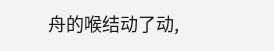舟的喉结动了动,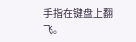手指在键盘上翻飞。